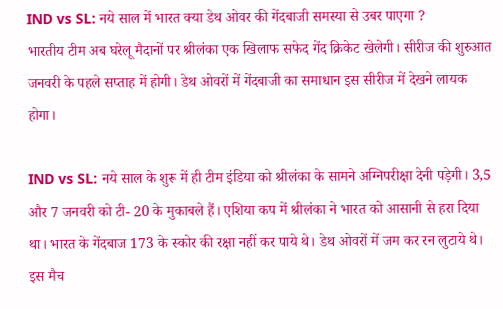IND vs SL: नये साल में भारत क्या डेथ ओवर की गेंदबाजी समस्या से उबर पाएगा ?
भारतीय टीम अब घरेलू मैदानों पर श्रीलंका एक खिलाफ सफेद गेंद क्रिकेट खेलेगी। सीरीज की शुरुआत जनवरी के पहले सप्ताह में होगी। डेथ ओवरों में गेंदबाजी का समाधान इस सीरीज में देखने लायक होगा।

IND vs SL: नये साल के शुरू में ही टीम इंडिया को श्रीलंका के सामने अग्निपरीक्षा देनी पड़ेगी। 3,5 और 7 जनवरी को टी- 20 के मुकाबले हैं। एशिया कप में श्रीलंका ने भारत को आसानी से हरा दिया था। भारत के गेंदबाज 173 के स्कोर की रक्षा नहीं कर पाये थे। डेथ ओवरों में जम कर रन लुटाये थे। इस मैच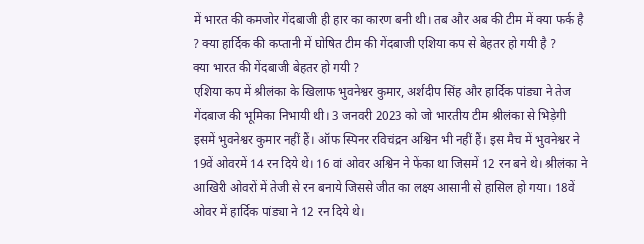में भारत की कमजोर गेंदबाजी ही हार का कारण बनी थी। तब और अब की टीम में क्या फर्क है ? क्या हार्दिक की कप्तानी में घोषित टीम की गेंदबाजी एशिया कप से बेहतर हो गयी है ?
क्या भारत की गेंदबाजी बेहतर हो गयी ?
एशिया कप में श्रीलंका के खिलाफ भुवनेश्वर कुमार, अर्शदीप सिंह और हार्दिक पांड्या ने तेज गेंदबाज की भूमिका निभायी थी। 3 जनवरी 2023 को जो भारतीय टीम श्रीलंका से भिड़ेगी इसमें भुवनेश्वर कुमार नहीं हैं। ऑफ स्पिनर रविचंद्रन अश्विन भी नहीं हैं। इस मैच में भुवनेश्वर ने 19वें ओवरमें 14 रन दिये थे। 16 वां ओवर अश्विन ने फेंका था जिसमें 12 रन बने थे। श्रीलंका ने आखिरी ओवरों में तेजी से रन बनाये जिससे जीत का लक्ष्य आसानी से हासिल हो गया। 18वें ओवर में हार्दिक पांड्या ने 12 रन दिये थे।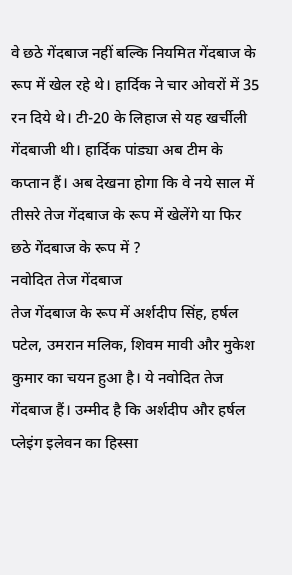वे छठे गेंदबाज नहीं बल्कि नियमित गेंदबाज के रूप में खेल रहे थे। हार्दिक ने चार ओवरों में 35 रन दिये थे। टी-20 के लिहाज से यह खर्चीली गेंदबाजी थी। हार्दिक पांड्या अब टीम के कप्तान हैं। अब देखना होगा कि वे नये साल में तीसरे तेज गेंदबाज के रूप में खेलेंगे या फिर छठे गेंदबाज के रूप में ?
नवोदित तेज गेंदबाज
तेज गेंदबाज के रूप में अर्शदीप सिंह, हर्षल पटेल, उमरान मलिक, शिवम मावी और मुकेश कुमार का चयन हुआ है। ये नवोदित तेज गेंदबाज हैं। उम्मीद है कि अर्शदीप और हर्षल प्लेइंग इलेवन का हिस्सा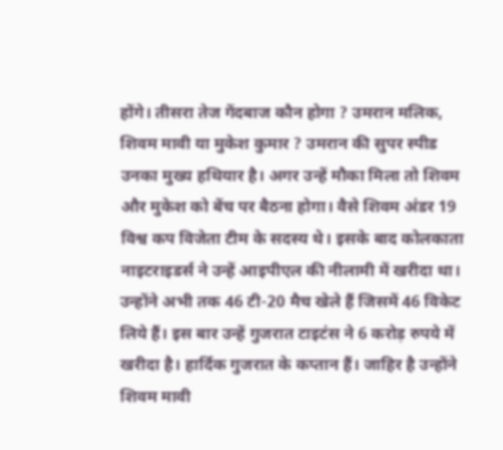होंगे। तीसरा तेज गेंदबाज कौन होगा ? उमरान मलिक, शिवम मावी या मुकेश कुमार ? उमरान की सुपर स्पीड उनका मुख्य हथियार है। अगर उन्हें मौका मिला तो शिवम और मुकेश को बेंच पर बैठना होगा। वैसे शिवम अंडर 19 विश्व कप विजेता टीम के सदस्य थे। इसके बाद कोलकाता नाइटराइडर्स ने उन्हें आइपीएल की नीलामी में खरीदा था। उन्होंने अभी तक 46 टी-20 मैच खेले हैं जिसमें 46 विकेट लिये हैं। इस बार उन्हें गुजरात टाइटंस ने 6 करोड़ रुपये में खरीदा है। हार्दिक गुजरात के कप्तान हैं। जाहिर है उन्होंने शिवम मावी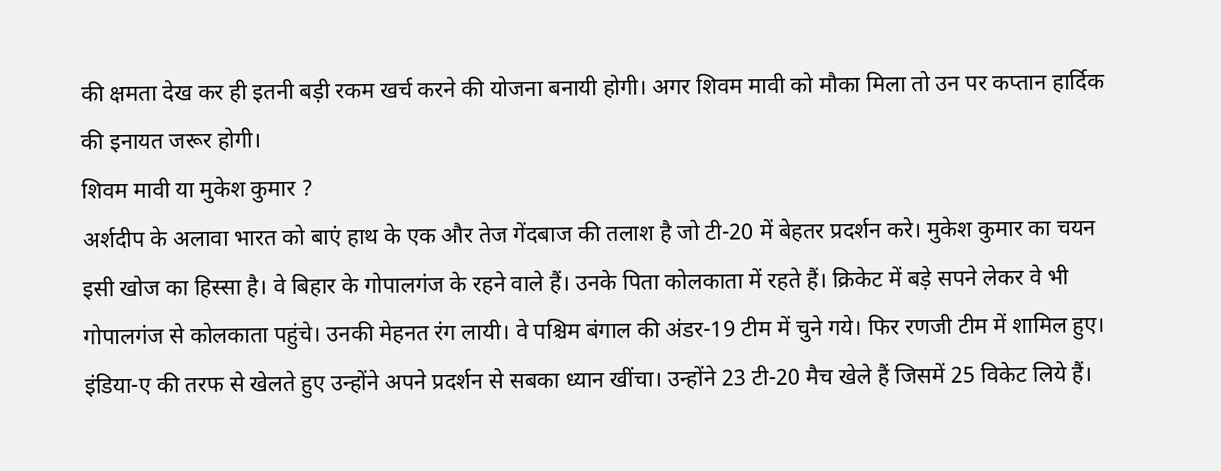की क्षमता देख कर ही इतनी बड़ी रकम खर्च करने की योजना बनायी होगी। अगर शिवम मावी को मौका मिला तो उन पर कप्तान हार्दिक की इनायत जरूर होगी।
शिवम मावी या मुकेश कुमार ?
अर्शदीप के अलावा भारत को बाएं हाथ के एक और तेज गेंदबाज की तलाश है जो टी-20 में बेहतर प्रदर्शन करे। मुकेश कुमार का चयन इसी खोज का हिस्सा है। वे बिहार के गोपालगंज के रहने वाले हैं। उनके पिता कोलकाता में रहते हैं। क्रिकेट में बड़े सपने लेकर वे भी गोपालगंज से कोलकाता पहुंचे। उनकी मेहनत रंग लायी। वे पश्चिम बंगाल की अंडर-19 टीम में चुने गये। फिर रणजी टीम में शामिल हुए। इंडिया-ए की तरफ से खेलते हुए उन्होंने अपने प्रदर्शन से सबका ध्यान खींचा। उन्होंने 23 टी-20 मैच खेले हैं जिसमें 25 विकेट लिये हैं।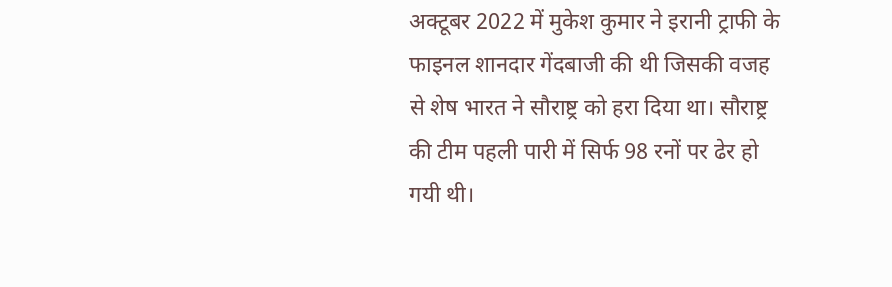अक्टूबर 2022 में मुकेश कुमार ने इरानी ट्राफी के फाइनल शानदार गेंदबाजी की थी जिसकी वजह से शेष भारत ने सौराष्ट्र को हरा दिया था। सौराष्ट्र की टीम पहली पारी में सिर्फ 98 रनों पर ढेर हो गयी थी।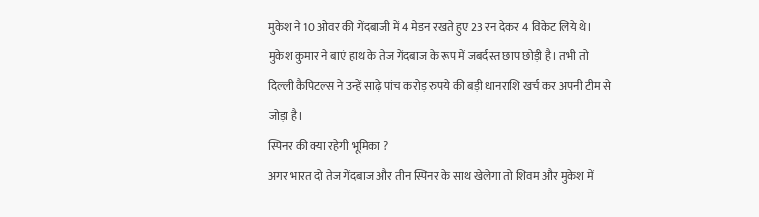मुकेश ने 10 ओवर की गेंदबाजी में 4 मेडन रखते हुए 23 रन देकर 4 विकेट लिये थे। मुकेश कुमार ने बाएं हाथ के तेज गेंदबाज के रूप में जबर्दस्त छाप छोड़ी है। तभी तो दिल्ली कैपिटल्स ने उन्हें साढ़े पांच करोड़ रुपये की बड़ी धानराशि खर्च कर अपनी टीम से जोड़ा है।
स्पिनर की क्या रहेगी भूमिका ?
अगर भारत दो तेज गेंदबाज और तीन स्पिनर के साथ खेलेगा तो शिवम और मुकेश में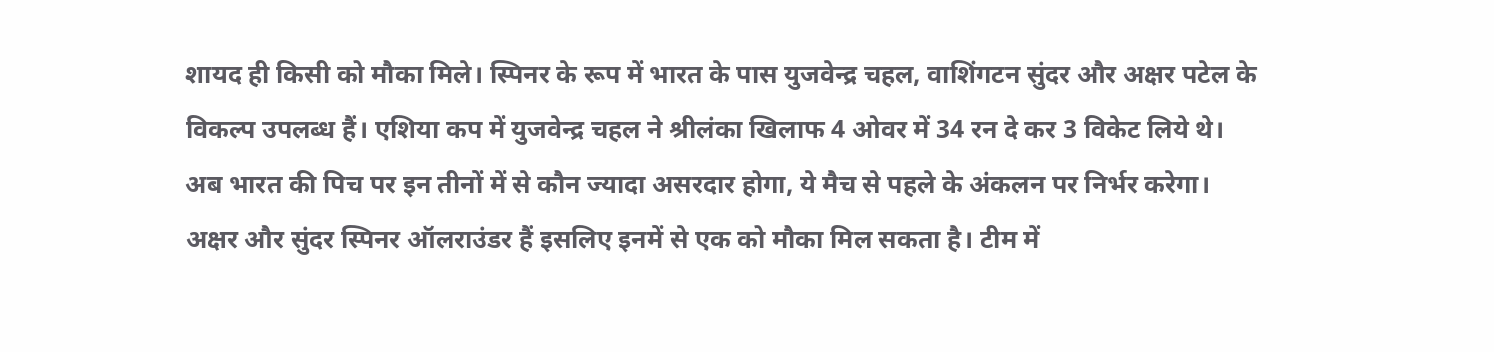शायद ही किसी को मौका मिले। स्पिनर के रूप में भारत के पास युजवेन्द्र चहल, वाशिंगटन सुंदर और अक्षर पटेल के विकल्प उपलब्ध हैं। एशिया कप में युजवेन्द्र चहल ने श्रीलंका खिलाफ 4 ओवर में 34 रन दे कर 3 विकेट लिये थे। अब भारत की पिच पर इन तीनों में से कौन ज्यादा असरदार होगा, ये मैच से पहले के अंकलन पर निर्भर करेगा। अक्षर और सुंदर स्पिनर ऑलराउंडर हैं इसलिए इनमें से एक को मौका मिल सकता है। टीम में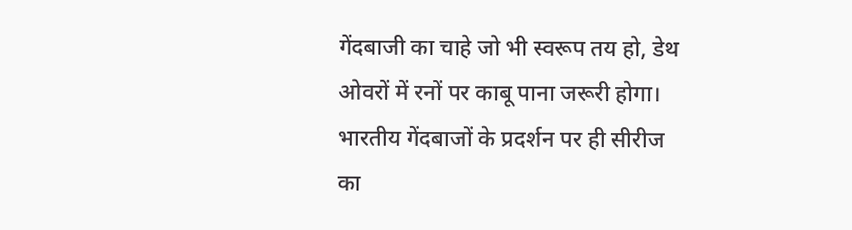गेंदबाजी का चाहे जो भी स्वरूप तय हो, डेथ ओवरों में रनों पर काबू पाना जरूरी होगा। भारतीय गेंदबाजों के प्रदर्शन पर ही सीरीज का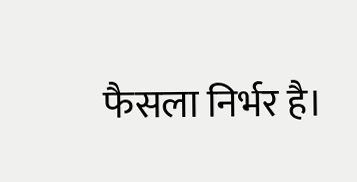फैसला निर्भर है।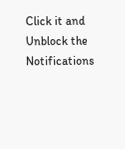Click it and Unblock the Notifications